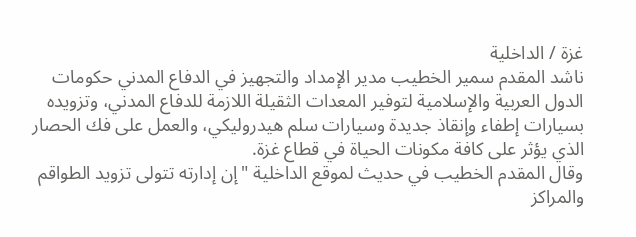غزة / الداخلية
ناشد المقدم سمير الخطيب مدير الإمداد والتجهيز في الدفاع المدني حكومات الدول العربية والإسلامية لتوفير المعدات الثقيلة اللازمة للدفاع المدني، وتزويده بسيارات إطفاء وإنقاذ جديدة وسيارات سلم هيدروليكي، والعمل على فك الحصار الذي يؤثر على كافة مكونات الحياة في قطاع غزة.
وقال المقدم الخطيب في حديث لموقع الداخلية "إن إدارته تتولى تزويد الطواقم والمراكز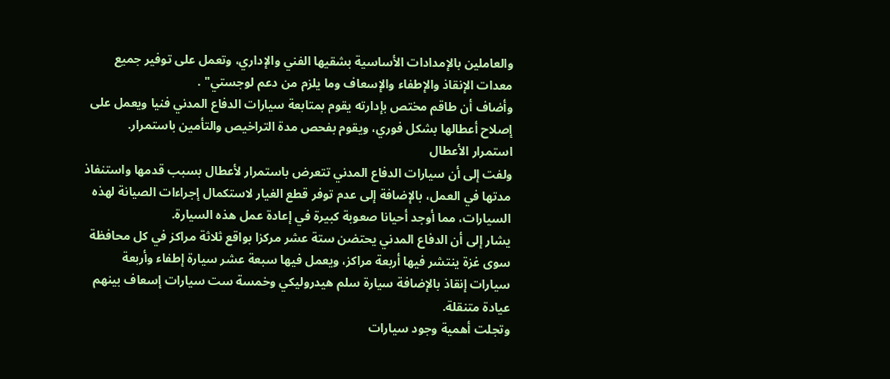والعاملين بالإمدادات الأساسية بشقيها الفني والإداري، وتعمل على توفير جميع معدات الإنقاذ والإطفاء والإسعاف وما يلزم من دعم لوجستي" .
وأضاف أن طاقم مختص بإدارته يقوم بمتابعة سيارات الدفاع المدني فنيا ويعمل على إصلاح أعطالها بشكل فوري، ويقوم بفحص مدة التراخيص والتأمين باستمرار.
استمرار الأعطال
ولفت إلى أن سيارات الدفاع المدني تتعرض باستمرار لأعطال بسبب قدمها واستنفاذ مدتها في العمل، بالإضافة إلى عدم توفر قطع الغيار لاستكمال إجراءات الصيانة لهذه السيارات، مما أوجد أحيانا صعوبة كبيرة في إعادة عمل هذه السيارة.
يشار إلى أن الدفاع المدني يحتضن ستة عشر مركزا بواقع ثلاثة مراكز في كل محافظة سوى غزة ينتشر فيها أربعة مراكز، ويعمل فيها سبعة عشر سيارة إطفاء وأربعة سيارات إنقاذ بالإضافة سيارة سلم هيدروليكي وخمسة ست سيارات إسعاف بينهم عيادة متنقلة.
وتجلت أهمية وجود سيارات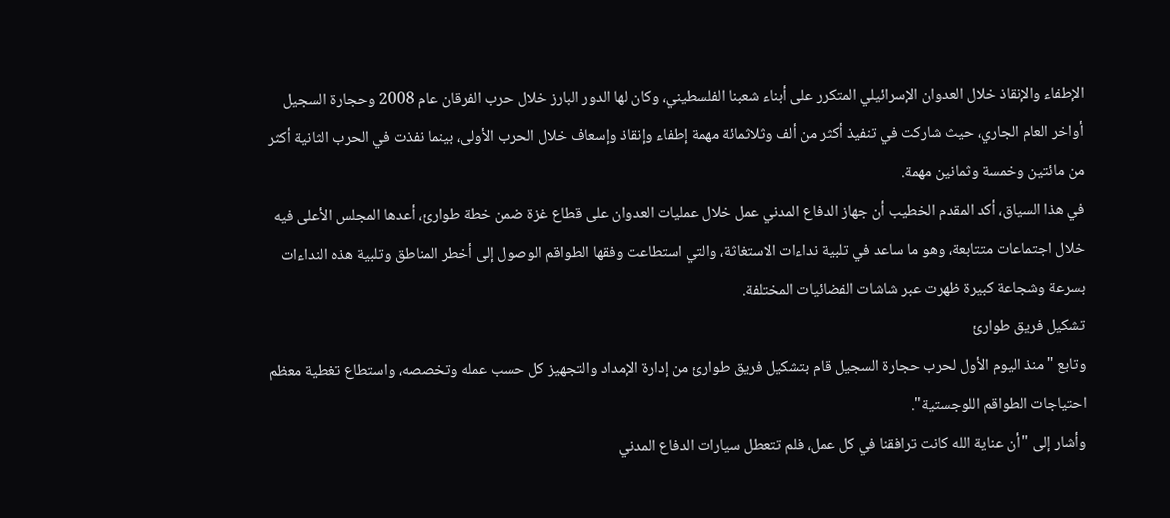الإطفاء والإنقاذ خلال العدوان الإسرائيلي المتكرر على أبناء شعبنا الفلسطيني، وكان لها الدور البارز خلال حرب الفرقان عام 2008 وحجارة السجيل أواخر العام الجاري، حيث شاركت في تنفيذ أكثر من ألف وثلاثمائة مهمة إطفاء وإنقاذ وإسعاف خلال الحرب الأولى، بينما نفذت في الحرب الثانية أكثر من مائتين وخمسة وثمانين مهمة.
في هذا السياق، أكد المقدم الخطيب أن جهاز الدفاع المدني عمل خلال عمليات العدوان على قطاع غزة ضمن خطة طوارئ، أعدها المجلس الأعلى فيه خلال اجتماعات متتابعة، وهو ما ساعد في تلبية نداءات الاستغاثة، والتي استطاعت وفقها الطواقم الوصول إلى أخطر المناطق وتلبية هذه النداءات بسرعة وشجاعة كبيرة ظهرت عبر شاشات الفضائيات المختلفة.
تشكيل فريق طوارئ
وتابع "منذ اليوم الأول لحرب حجارة السجيل قام بتشكيل فريق طوارئ من إدارة الإمداد والتجهيز كل حسب عمله وتخصصه، واستطاع تغطية معظم احتياجات الطواقم اللوجستية".
وأشار إلى "أن عناية الله كانت ترافقنا في كل عمل، فلم تتعطل سيارات الدفاع المدني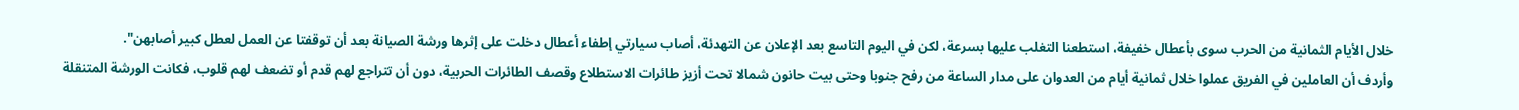خلال الأيام الثمانية من الحرب سوى بأعطال خفيفة، استطعنا التغلب عليها بسرعة، لكن في اليوم التاسع بعد الإعلان عن التهدئة، أصاب سيارتي إطفاء أعطال دخلت على إثرها ورشة الصيانة بعد أن توقفتا عن العمل لعطل كبير أصابهن".
وأردف أن العاملين في الفريق عملوا خلال ثمانية أيام من العدوان على مدار الساعة من رفح جنوبا وحتى بيت حانون شمالا تحت أزيز طائرات الاستطلاع وقصف الطائرات الحربية، دون أن تتراجع لهم قدم أو تضعف لهم قلوب، فكانت الورشة المتنقلة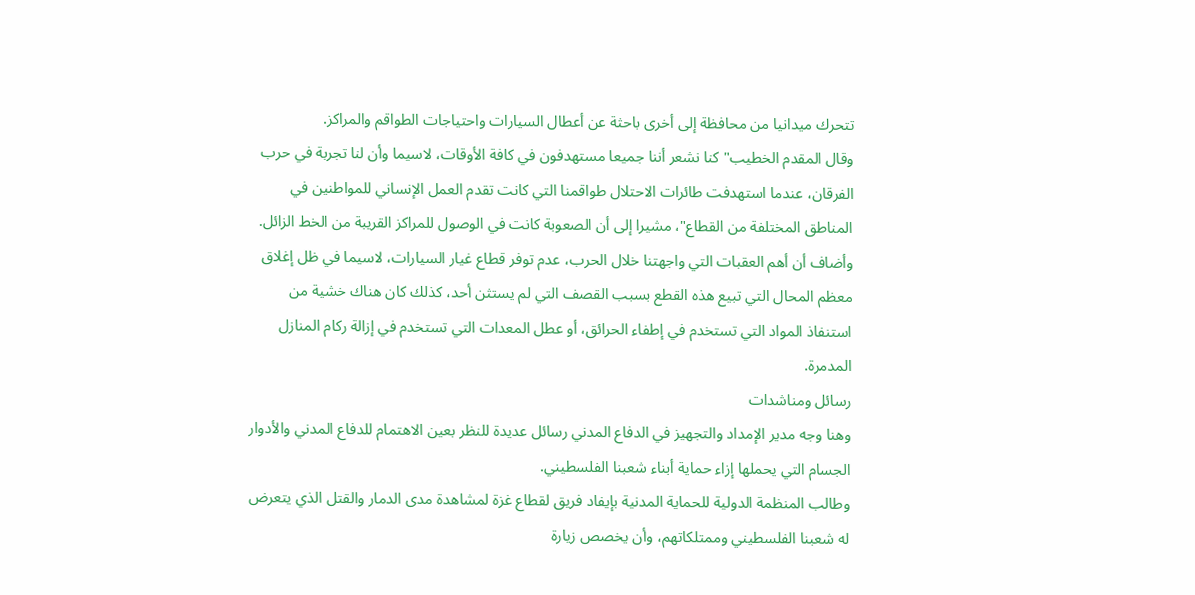تتحرك ميدانيا من محافظة إلى أخرى باحثة عن أعطال السيارات واحتياجات الطواقم والمراكز.
وقال المقدم الخطيب"كنا نشعر أننا جميعا مستهدفون في كافة الأوقات، لاسيما وأن لنا تجربة في حرب الفرقان، عندما استهدفت طائرات الاحتلال طواقمنا التي كانت تقدم العمل الإنساني للمواطنين في المناطق المختلفة من القطاع"، مشيرا إلى أن الصعوبة كانت في الوصول للمراكز القريبة من الخط الزائل.
وأضاف أن أهم العقبات التي واجهتنا خلال الحرب، عدم توفر قطاع غيار السيارات، لاسيما في ظل إغلاق معظم المحال التي تبيع هذه القطع بسبب القصف التي لم يستثن أحد، كذلك كان هناك خشية من استنفاذ المواد التي تستخدم في إطفاء الحرائق، أو عطل المعدات التي تستخدم في إزالة ركام المنازل المدمرة.
رسائل ومناشدات
وهنا وجه مدير الإمداد والتجهيز في الدفاع المدني رسائل عديدة للنظر بعين الاهتمام للدفاع المدني والأدوار الجسام التي يحملها إزاء حماية أبناء شعبنا الفلسطيني.
وطالب المنظمة الدولية للحماية المدنية بإيفاد فريق لقطاع غزة لمشاهدة مدى الدمار والقتل الذي يتعرض له شعبنا الفلسطيني وممتلكاتهم، وأن يخصص زيارة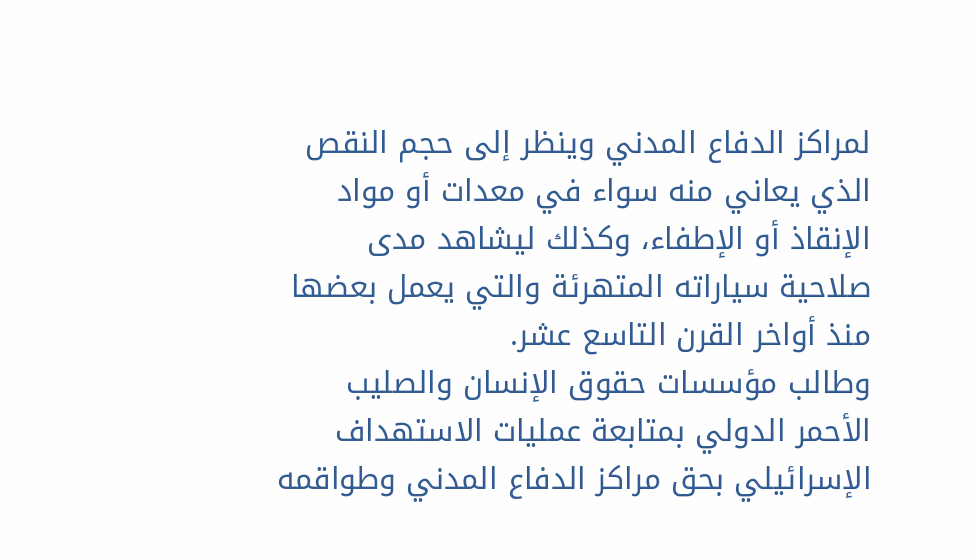لمراكز الدفاع المدني وينظر إلى حجم النقص الذي يعاني منه سواء في معدات أو مواد الإنقاذ أو الإطفاء، وكذلك ليشاهد مدى صلاحية سياراته المتهرئة والتي يعمل بعضها منذ أواخر القرن التاسع عشر.
وطالب مؤسسات حقوق الإنسان والصليب الأحمر الدولي بمتابعة عمليات الاستهداف الإسرائيلي بحق مراكز الدفاع المدني وطواقمه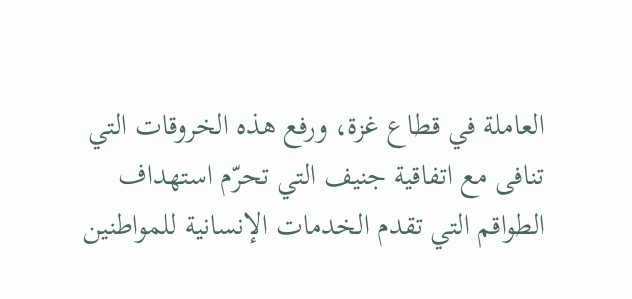العاملة في قطاع غزة، ورفع هذه الخروقات التي تنافى مع اتفاقية جنيف التي تحرّم استهداف الطواقم التي تقدم الخدمات الإنسانية للمواطنين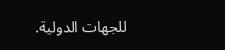للجهات الدولية.